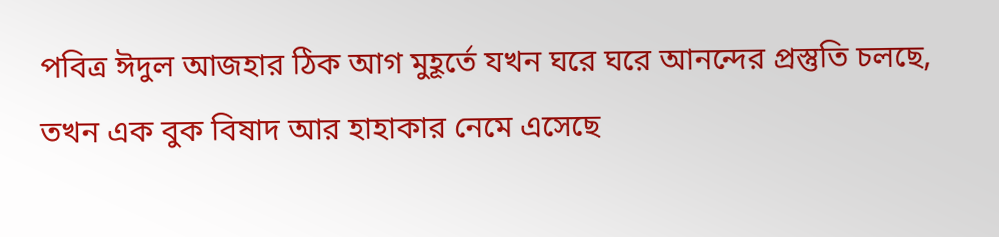পবিত্র ঈদুল আজহার ঠিক আগ মুহূর্তে যখন ঘরে ঘরে আনন্দের প্রস্তুতি চলছে, তখন এক বুক বিষাদ আর হাহাকার নেমে এসেছে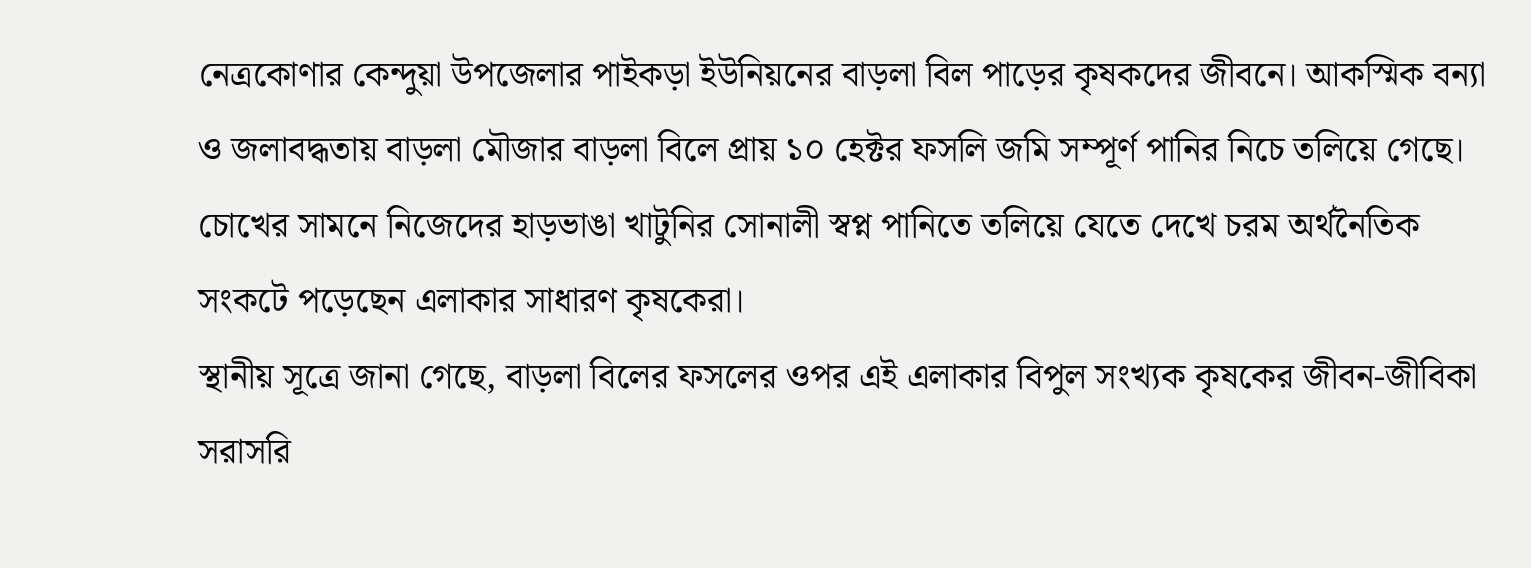নেত্রকোণার কেন্দুয়া উপজেলার পাইকড়া ইউনিয়নের বাড়লা বিল পাড়ের কৃষকদের জীবনে। আকস্মিক বন্যা ও জলাবদ্ধতায় বাড়লা মৌজার বাড়লা বিলে প্রায় ১০ হেক্টর ফসলি জমি সম্পূর্ণ পানির নিচে তলিয়ে গেছে। চোখের সামনে নিজেদের হাড়ভাঙা খাটুনির সোনালী স্বপ্ন পানিতে তলিয়ে যেতে দেখে চরম অর্থনৈতিক সংকটে পড়েছেন এলাকার সাধারণ কৃষকেরা।
স্থানীয় সূত্রে জানা গেছে, বাড়লা বিলের ফসলের ওপর এই এলাকার বিপুল সংখ্যক কৃষকের জীবন-জীবিকা সরাসরি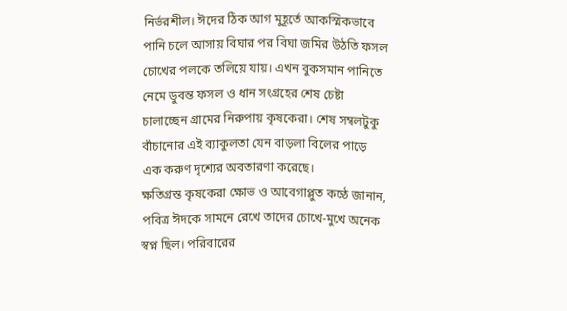নির্ভরশীল। ঈদের ঠিক আগ মুহূর্তে আকস্মিকভাবে পানি চলে আসায় বিঘার পর বিঘা জমির উঠতি ফসল চোখের পলকে তলিয়ে যায়। এখন বুকসমান পানিতে নেমে ডুবন্ত ফসল ও ধান সংগ্রহের শেষ চেষ্টা চালাচ্ছেন গ্রামের নিরুপায় কৃষকেরা। শেষ সম্বলটুকু বাঁচানোর এই ব্যাকুলতা যেন বাড়লা বিলের পাড়ে এক করুণ দৃশ্যের অবতারণা করেছে।
ক্ষতিগ্রস্ত কৃষকেরা ক্ষোভ ও আবেগাপ্লুত কণ্ঠে জানান, পবিত্র ঈদকে সামনে রেখে তাদের চোখে-মুখে অনেক স্বপ্ন ছিল। পরিবারের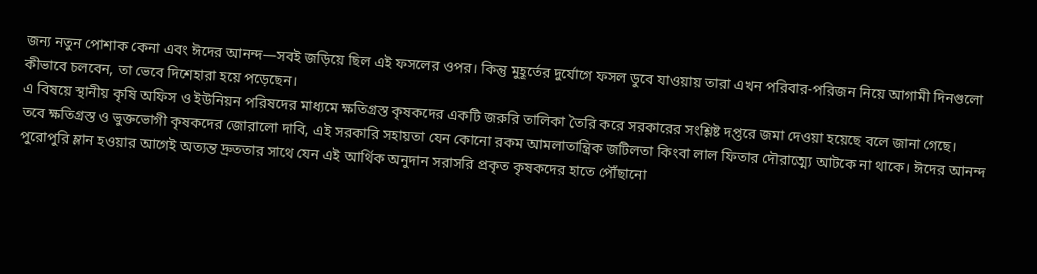জন্য নতুন পোশাক কেনা এবং ঈদের আনন্দ—সবই জড়িয়ে ছিল এই ফসলের ওপর। কিন্তু মুহূর্তের দুর্যোগে ফসল ডুবে যাওয়ায় তারা এখন পরিবার-পরিজন নিয়ে আগামী দিনগুলো কীভাবে চলবেন, তা ভেবে দিশেহারা হয়ে পড়েছেন।
এ বিষয়ে স্থানীয় কৃষি অফিস ও ইউনিয়ন পরিষদের মাধ্যমে ক্ষতিগ্রস্ত কৃষকদের একটি জরুরি তালিকা তৈরি করে সরকারের সংশ্লিষ্ট দপ্তরে জমা দেওয়া হয়েছে বলে জানা গেছে।
তবে ক্ষতিগ্রস্ত ও ভুক্তভোগী কৃষকদের জোরালো দাবি, এই সরকারি সহায়তা যেন কোনো রকম আমলাতান্ত্রিক জটিলতা কিংবা লাল ফিতার দৌরাত্ম্যে আটকে না থাকে। ঈদের আনন্দ পুরোপুরি ম্লান হওয়ার আগেই অত্যন্ত দ্রুততার সাথে যেন এই আর্থিক অনুদান সরাসরি প্রকৃত কৃষকদের হাতে পৌঁছানো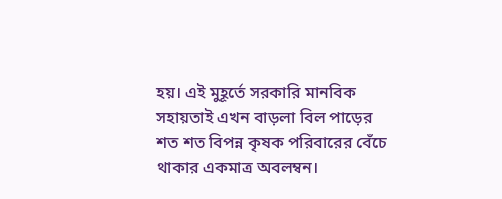হয়। এই মুহূর্তে সরকারি মানবিক সহায়তাই এখন বাড়লা বিল পাড়ের শত শত বিপন্ন কৃষক পরিবারের বেঁচে থাকার একমাত্র অবলম্বন।